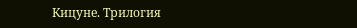Кицуне. Трилогия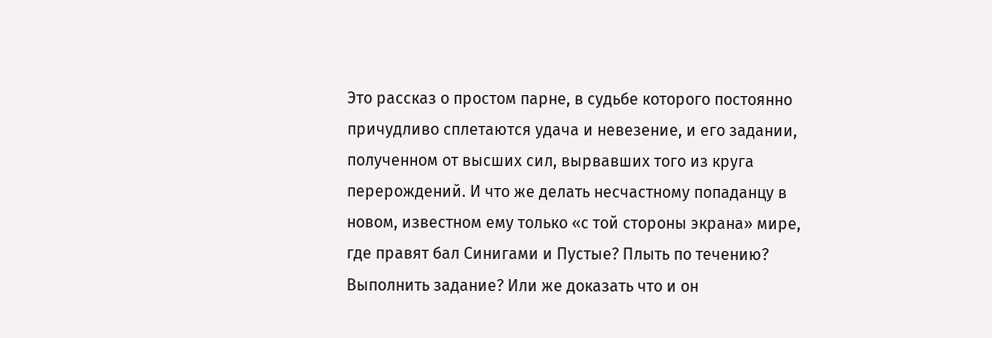Это рассказ о простом парне, в судьбе которого постоянно причудливо сплетаются удача и невезение, и его задании, полученном от высших сил, вырвавших того из круга перерождений. И что же делать несчастному попаданцу в новом, известном ему только «с той стороны экрана» мире, где правят бал Синигами и Пустые? Плыть по течению? Выполнить задание? Или же доказать что и он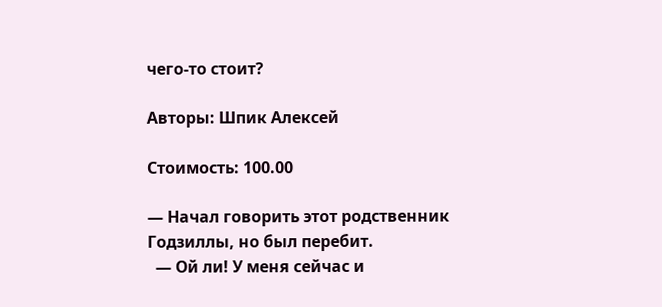чего-то стоит?

Авторы: Шпик Алексей

Стоимость: 100.00

— Начал говорить этот родственник Годзиллы, но был перебит.
  — Ой ли! У меня сейчас и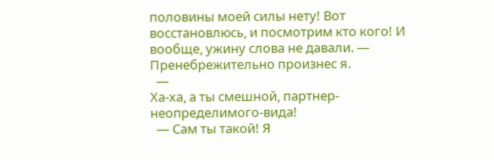половины моей силы нету! Вот восстановлюсь, и посмотрим кто кого! И вообще, ужину слова не давали. — Пренебрежительно произнес я.
  —
Ха-ха, а ты смешной, партнер-неопределимого-вида!
  — Сам ты такой! Я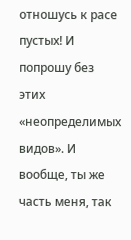отношусь к расе пустых! И попрошу без этих «неопределимых видов». И вообще, ты же часть меня, так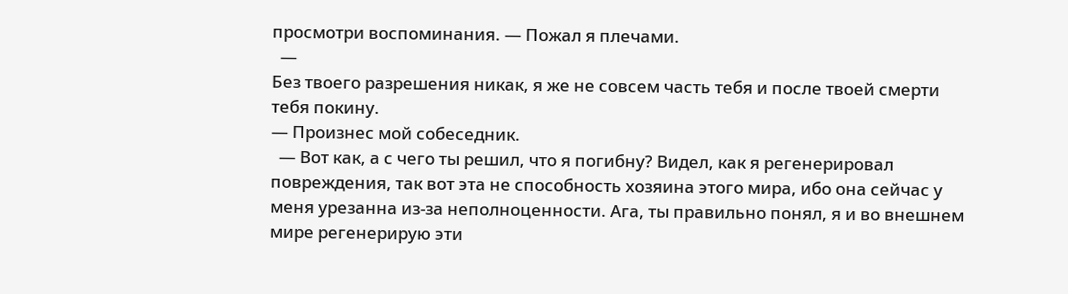просмотри воспоминания. — Пожал я плечами.
  —
Без твоего разрешения никак, я же не совсем часть тебя и после твоей смерти тебя покину.
— Произнес мой собеседник.
  — Вот как, а с чего ты решил, что я погибну? Видел, как я регенерировал повреждения, так вот эта не способность хозяина этого мира, ибо она сейчас у меня урезанна из-за неполноценности. Ага, ты правильно понял, я и во внешнем мире регенерирую эти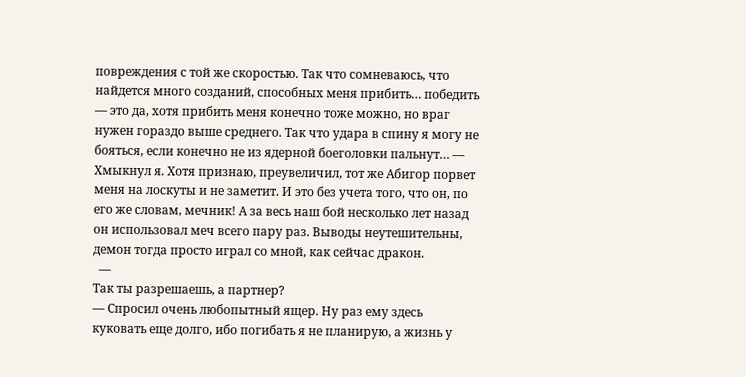повреждения с той же скоростью. Так что сомневаюсь, что найдется много созданий, способных меня прибить… победить — это да, хотя прибить меня конечно тоже можно, но враг нужен гораздо выше среднего. Так что удара в спину я могу не бояться, если конечно не из ядерной боеголовки пальнут… — Хмыкнул я. Хотя признаю, преувеличил, тот же Абигор порвет меня на лоскуты и не заметит. И это без учета того, что он, по его же словам, мечник! А за весь наш бой несколько лет назад он использовал меч всего пару раз. Выводы неутешительны, демон тогда просто играл со мной, как сейчас дракон.
  —
Так ты разрешаешь, а партнер?
— Спросил очень любопытный ящер. Ну раз ему здесь куковать еще долго, ибо погибать я не планирую, а жизнь у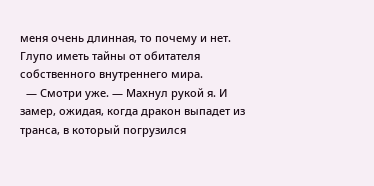меня очень длинная, то почему и нет. Глупо иметь тайны от обитателя собственного внутреннего мира.
  — Смотри уже. — Махнул рукой я. И замер, ожидая, когда дракон выпадет из транса, в который погрузился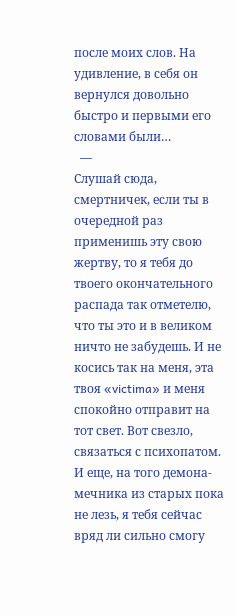после моих слов. На удивление, в себя он вернулся довольно быстро и первыми его словами были…
  —
Слушай сюда, смертничек, если ты в очередной раз применишь эту свою жертву, то я тебя до твоего окончательного распада так отметелю, что ты это и в великом ничто не забудешь. И не косись так на меня, эта твоя «victima» и меня спокойно отправит на тот свет. Вот свезло, связаться с психопатом. И еще, на того демона-мечника из старых пока не лезь, я тебя сейчас вряд ли сильно смогу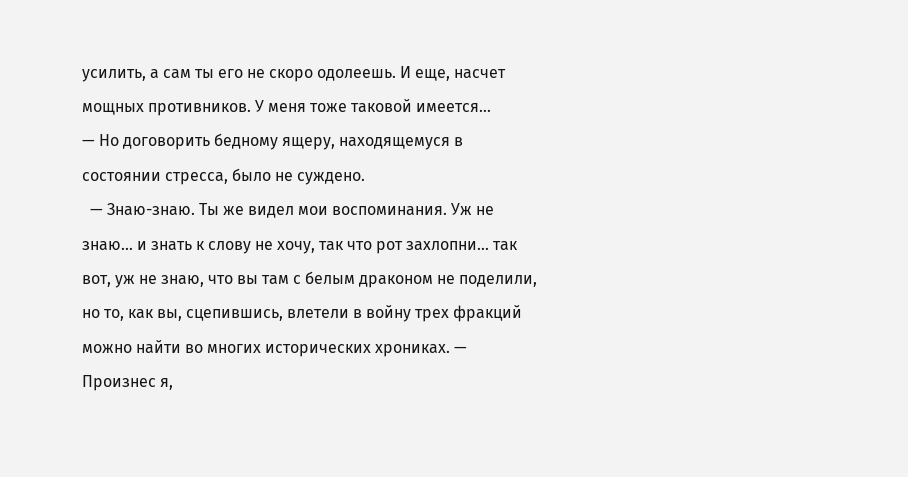усилить, а сам ты его не скоро одолеешь. И еще, насчет мощных противников. У меня тоже таковой имеется…
— Но договорить бедному ящеру, находящемуся в состоянии стресса, было не суждено.
  — Знаю-знаю. Ты же видел мои воспоминания. Уж не знаю… и знать к слову не хочу, так что рот захлопни… так вот, уж не знаю, что вы там с белым драконом не поделили, но то, как вы, сцепившись, влетели в войну трех фракций можно найти во многих исторических хрониках. — Произнес я,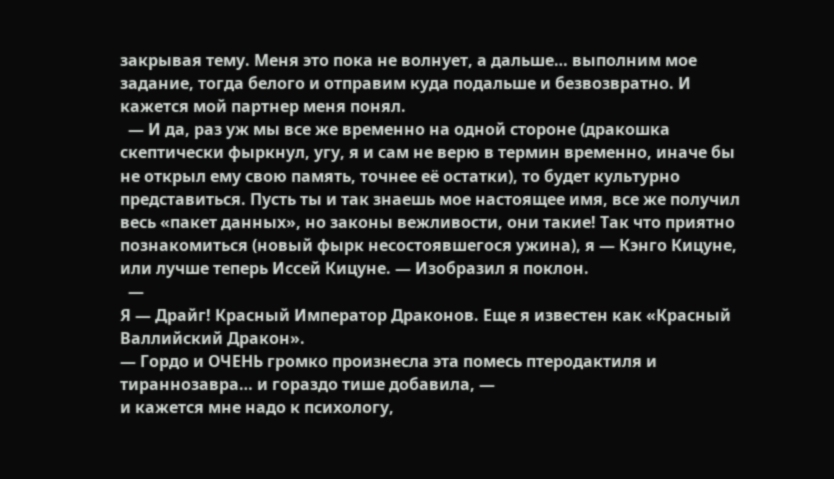закрывая тему. Меня это пока не волнует, а дальше… выполним мое задание, тогда белого и отправим куда подальше и безвозвратно. И кажется мой партнер меня понял.
  — И да, раз уж мы все же временно на одной стороне (дракошка скептически фыркнул, угу, я и сам не верю в термин временно, иначе бы не открыл ему свою память, точнее её остатки), то будет культурно представиться. Пусть ты и так знаешь мое настоящее имя, все же получил весь «пакет данных», но законы вежливости, они такие! Так что приятно познакомиться (новый фырк несостоявшегося ужина), я — Кэнго Кицуне, или лучше теперь Иссей Кицуне. — Изобразил я поклон.
  —
Я — Драйг! Красный Император Драконов. Еще я известен как «Красный Валлийский Дракон».
— Гордо и ОЧЕНЬ громко произнесла эта помесь птеродактиля и тираннозавра… и гораздо тише добавила, —
и кажется мне надо к психологу,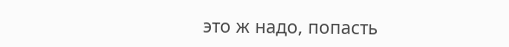это ж надо, попасть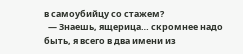в самоубийцу со стажем?
  — Знаешь, ящерица… скромнее надо быть, я всего в два имени из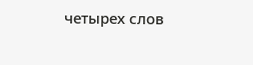четырех слов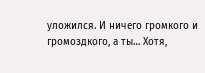уложился. И ничего громкого и громоздкого, а ты… Хотя,